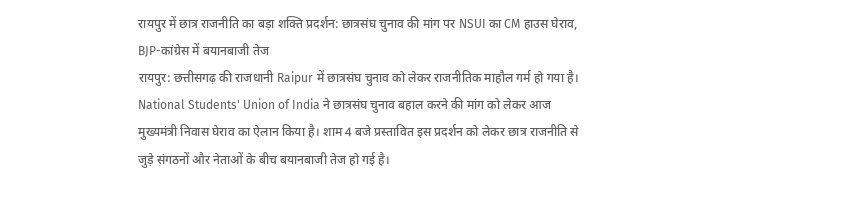रायपुर में छात्र राजनीति का बड़ा शक्ति प्रदर्शन: छात्रसंघ चुनाव की मांग पर NSUI का CM हाउस घेराव, BJP-कांग्रेस में बयानबाजी तेज
रायपुर: छत्तीसगढ़ की राजधानी Raipur में छात्रसंघ चुनाव को लेकर राजनीतिक माहौल गर्म हो गया है। National Students' Union of India ने छात्रसंघ चुनाव बहाल करने की मांग को लेकर आज मुख्यमंत्री निवास घेराव का ऐलान किया है। शाम 4 बजे प्रस्तावित इस प्रदर्शन को लेकर छात्र राजनीति से जुड़े संगठनों और नेताओं के बीच बयानबाजी तेज हो गई है।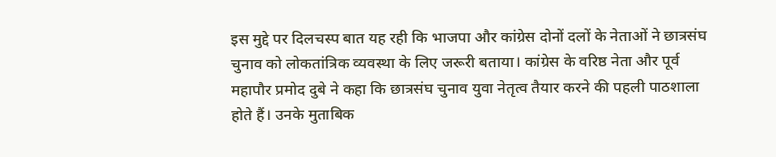इस मुद्दे पर दिलचस्प बात यह रही कि भाजपा और कांग्रेस दोनों दलों के नेताओं ने छात्रसंघ चुनाव को लोकतांत्रिक व्यवस्था के लिए जरूरी बताया। कांग्रेस के वरिष्ठ नेता और पूर्व महापौर प्रमोद दुबे ने कहा कि छात्रसंघ चुनाव युवा नेतृत्व तैयार करने की पहली पाठशाला होते हैं। उनके मुताबिक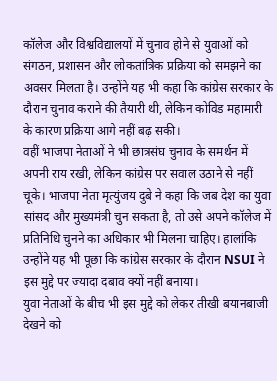कॉलेज और विश्वविद्यालयों में चुनाव होने से युवाओं को संगठन, प्रशासन और लोकतांत्रिक प्रक्रिया को समझने का अवसर मिलता है। उन्होंने यह भी कहा कि कांग्रेस सरकार के दौरान चुनाव कराने की तैयारी थी, लेकिन कोविड महामारी के कारण प्रक्रिया आगे नहीं बढ़ सकी।
वहीं भाजपा नेताओं ने भी छात्रसंघ चुनाव के समर्थन में अपनी राय रखी, लेकिन कांग्रेस पर सवाल उठाने से नहीं चूके। भाजपा नेता मृत्युंजय दुबे ने कहा कि जब देश का युवा सांसद और मुख्यमंत्री चुन सकता है, तो उसे अपने कॉलेज में प्रतिनिधि चुनने का अधिकार भी मिलना चाहिए। हालांकि उन्होंने यह भी पूछा कि कांग्रेस सरकार के दौरान NSUI ने इस मुद्दे पर ज्यादा दबाव क्यों नहीं बनाया।
युवा नेताओं के बीच भी इस मुद्दे को लेकर तीखी बयानबाजी देखने को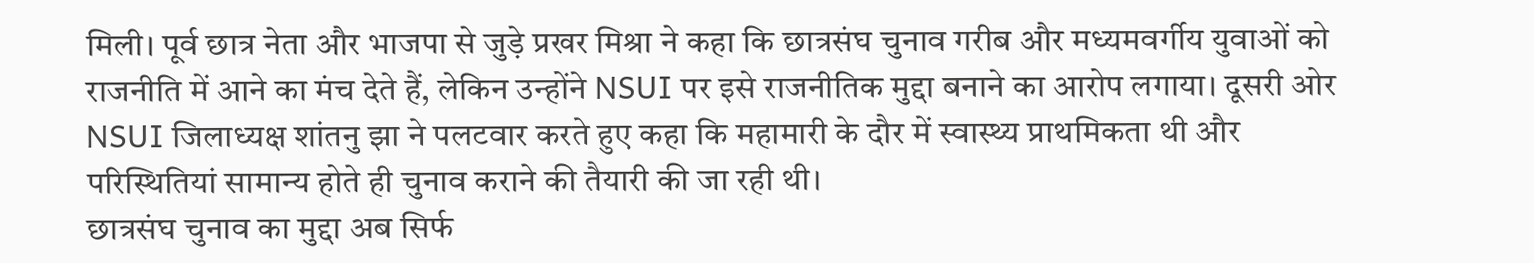मिली। पूर्व छात्र नेता और भाजपा से जुड़े प्रखर मिश्रा ने कहा कि छात्रसंघ चुनाव गरीब और मध्यमवर्गीय युवाओं को राजनीति में आने का मंच देते हैं, लेकिन उन्होंने NSUI पर इसे राजनीतिक मुद्दा बनाने का आरोप लगाया। दूसरी ओर NSUI जिलाध्यक्ष शांतनु झा ने पलटवार करते हुए कहा कि महामारी के दौर में स्वास्थ्य प्राथमिकता थी और परिस्थितियां सामान्य होते ही चुनाव कराने की तैयारी की जा रही थी।
छात्रसंघ चुनाव का मुद्दा अब सिर्फ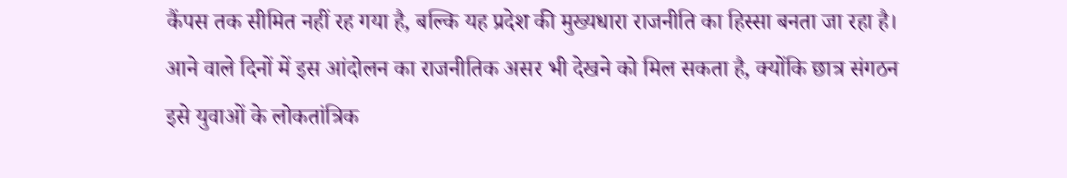कैंपस तक सीमित नहीं रह गया है, बल्कि यह प्रदेश की मुख्यधारा राजनीति का हिस्सा बनता जा रहा है। आने वाले दिनों में इस आंदोलन का राजनीतिक असर भी देखने को मिल सकता है, क्योंकि छात्र संगठन इसे युवाओं के लोकतांत्रिक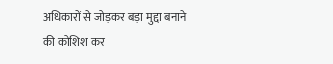अधिकारों से जोड़कर बड़ा मुद्दा बनाने की कोशिश कर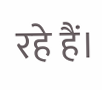रहे हैं।